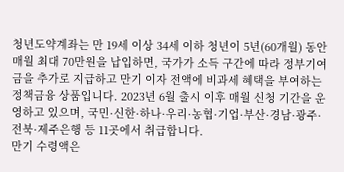청년도약계좌는 만 19세 이상 34세 이하 청년이 5년(60개월) 동안 매월 최대 70만원을 납입하면, 국가가 소득 구간에 따라 정부기여금을 추가로 지급하고 만기 이자 전액에 비과세 혜택을 부여하는 정책금융 상품입니다. 2023년 6월 출시 이후 매월 신청 기간을 운영하고 있으며, 국민·신한·하나·우리·농협·기업·부산·경남·광주·전북·제주은행 등 11곳에서 취급합니다.
만기 수령액은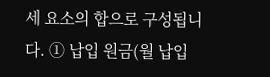세 요소의 합으로 구성됩니다. ① 납입 원금(월 납입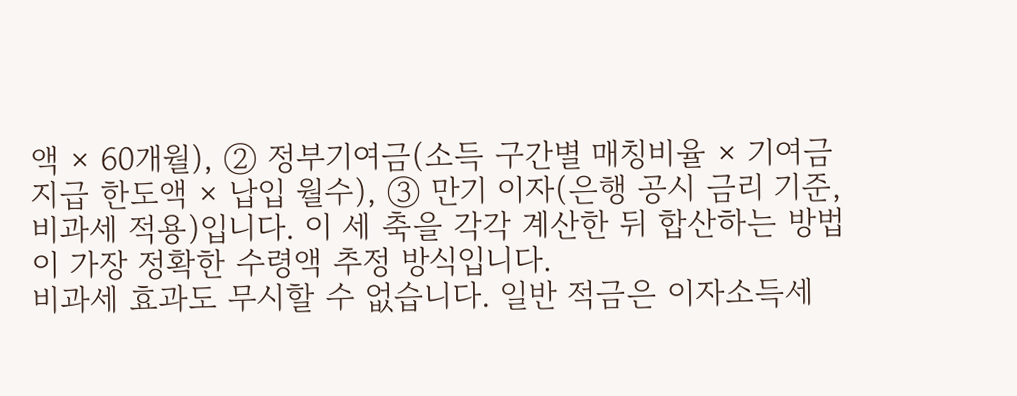액 × 60개월), ② 정부기여금(소득 구간별 매칭비율 × 기여금 지급 한도액 × 납입 월수), ③ 만기 이자(은행 공시 금리 기준, 비과세 적용)입니다. 이 세 축을 각각 계산한 뒤 합산하는 방법이 가장 정확한 수령액 추정 방식입니다.
비과세 효과도 무시할 수 없습니다. 일반 적금은 이자소득세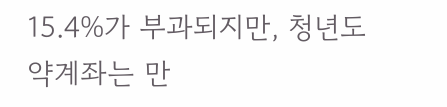15.4%가 부과되지만, 청년도약계좌는 만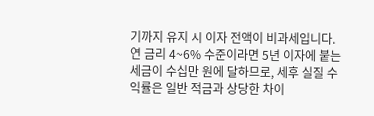기까지 유지 시 이자 전액이 비과세입니다. 연 금리 4~6% 수준이라면 5년 이자에 붙는 세금이 수십만 원에 달하므로, 세후 실질 수익률은 일반 적금과 상당한 차이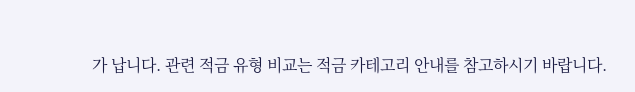가 납니다. 관련 적금 유형 비교는 적금 카테고리 안내를 참고하시기 바랍니다.